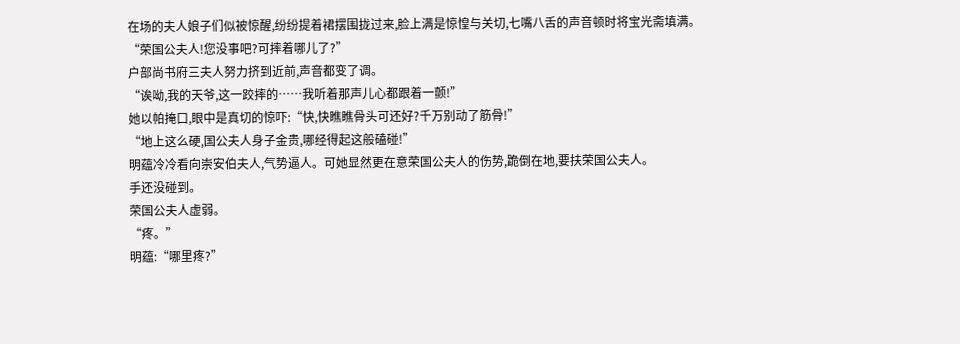在场的夫人娘子们似被惊醒,纷纷提着裙摆围拢过来,脸上满是惊惶与关切,七嘴八舌的声音顿时将宝光斋填满。
“荣国公夫人!您没事吧?可摔着哪儿了?”
户部尚书府三夫人努力挤到近前,声音都变了调。
“诶呦,我的天爷,这一跤摔的……我听着那声儿心都跟着一颤!”
她以帕掩口,眼中是真切的惊吓:“快,快瞧瞧骨头可还好?千万别动了筋骨!”
“地上这么硬,国公夫人身子金贵,哪经得起这般磕碰!”
明蕴冷冷看向崇安伯夫人,气势逼人。可她显然更在意荣国公夫人的伤势,跪倒在地,要扶荣国公夫人。
手还没碰到。
荣国公夫人虚弱。
“疼。”
明蕴:“哪里疼?”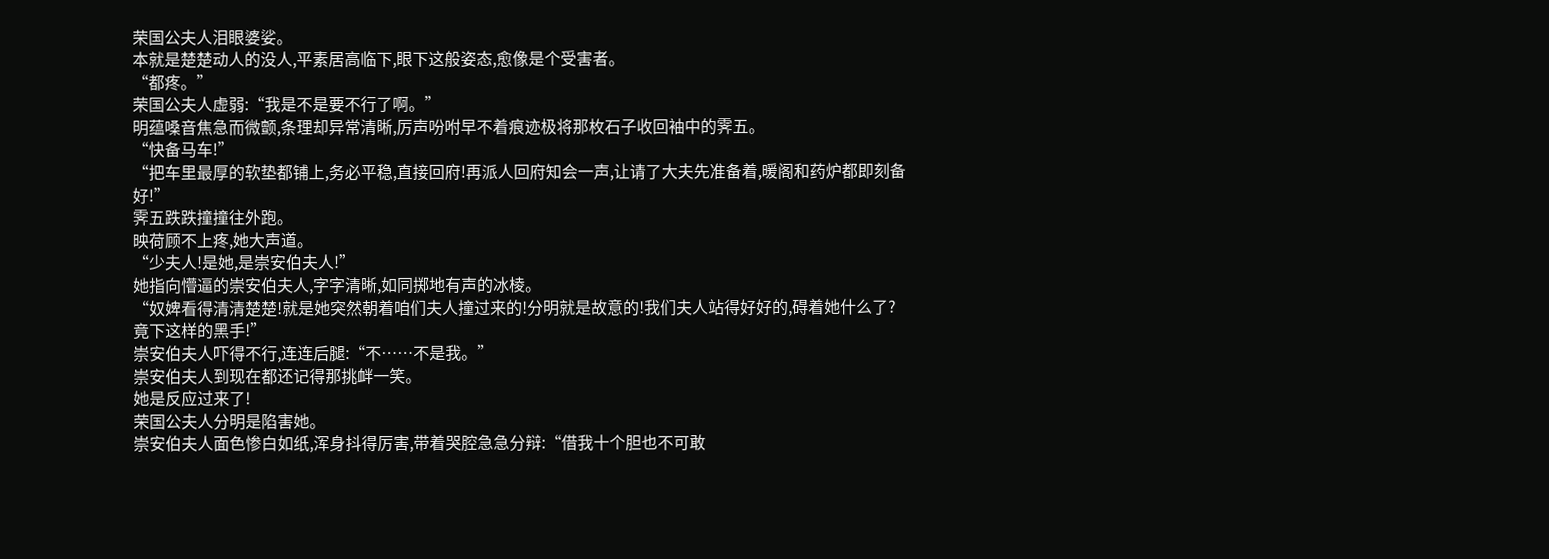荣国公夫人泪眼婆娑。
本就是楚楚动人的没人,平素居高临下,眼下这般姿态,愈像是个受害者。
“都疼。”
荣国公夫人虚弱:“我是不是要不行了啊。”
明蕴嗓音焦急而微颤,条理却异常清晰,厉声吩咐早不着痕迹极将那枚石子收回袖中的霁五。
“快备马车!”
“把车里最厚的软垫都铺上,务必平稳,直接回府!再派人回府知会一声,让请了大夫先准备着,暖阁和药炉都即刻备好!”
霁五跌跌撞撞往外跑。
映荷顾不上疼,她大声道。
“少夫人!是她,是崇安伯夫人!”
她指向懵逼的崇安伯夫人,字字清晰,如同掷地有声的冰棱。
“奴婢看得清清楚楚!就是她突然朝着咱们夫人撞过来的!分明就是故意的!我们夫人站得好好的,碍着她什么了?竟下这样的黑手!”
崇安伯夫人吓得不行,连连后腿:“不……不是我。”
崇安伯夫人到现在都还记得那挑衅一笑。
她是反应过来了!
荣国公夫人分明是陷害她。
崇安伯夫人面色惨白如纸,浑身抖得厉害,带着哭腔急急分辩:“借我十个胆也不可敢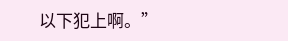以下犯上啊。”